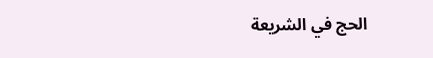الحج في الشريعة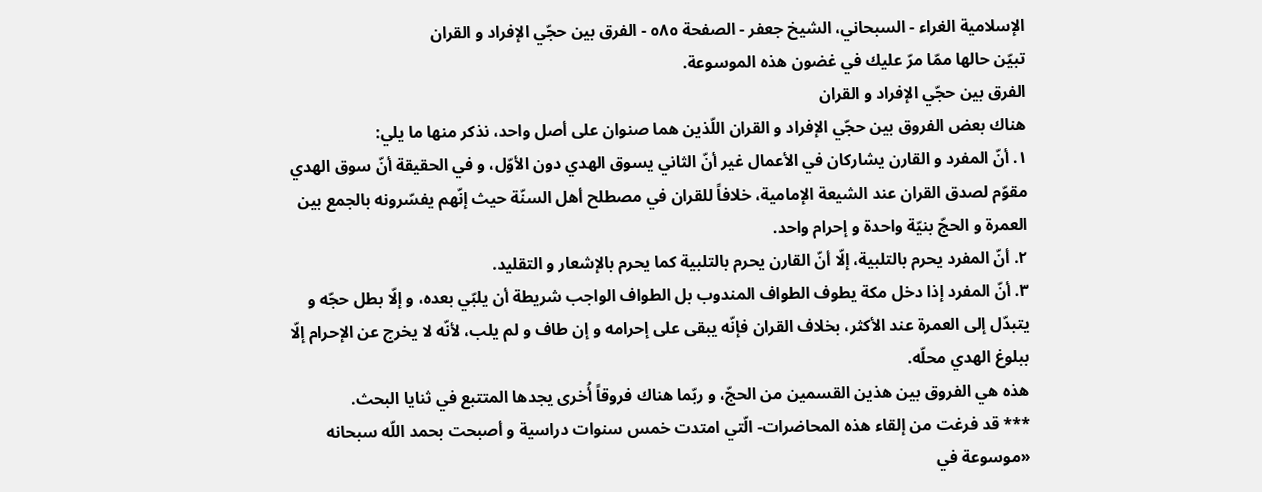الإسلامية الغراء - السبحاني، الشيخ جعفر - الصفحة ٥٨٥ - الفرق بين حجّي الإفراد و القران
تبيّن حالها ممّا مرّ عليك في غضون هذه الموسوعة.
الفرق بين حجّي الإفراد و القران
هناك بعض الفروق بين حجّي الإفراد و القران اللّذين هما صنوان على أصل واحد، نذكر منها ما يلي:
١. أنّ المفرد و القارن يشاركان في الأعمال غير أنّ الثاني يسوق الهدي دون الأوّل، و في الحقيقة أنّ سوق الهدي مقوّم لصدق القران عند الشيعة الإمامية، خلافاً للقران في مصطلح أهل السنّة حيث إنّهم يفسّرونه بالجمع بين العمرة و الحجّ بنيّة واحدة و إحرام واحد.
٢. أنّ المفرد يحرم بالتلبية، إلّا أنّ القارن يحرم بالتلبية كما يحرم بالإشعار و التقليد.
٣. أنّ المفرد إذا دخل مكة يطوف الطواف المندوب بل الطواف الواجب شريطة أن يلبّي بعده، و إلّا بطل حجّه و يتبدّل إلى العمرة عند الأكثر، بخلاف القران فإنّه يبقى على إحرامه و إن طاف و لم يلب، لأنّه لا يخرج عن الإحرام إلّا ببلوغ الهدي محلّه.
هذه هي الفروق بين هذين القسمين من الحجّ، و ربّما هناك فروقاً أُخرى يجدها المتتبع في ثنايا البحث.
*** قد فرغت من إلقاء هذه المحاضرات- الّتي امتدت خمس سنوات دراسية و أصبحت بحمد اللّه سبحانه «موسوعة في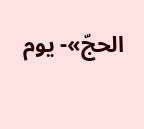الحجّ»- يوم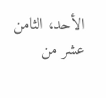الأحد، الثامن عشر من